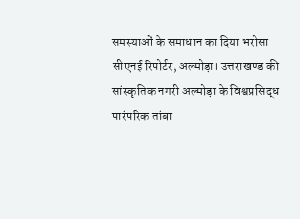समस्याओं के समाधान का दिया भरोसा
सीएनई रिपोर्टर, अल्मोड़ा। उत्तराखण्ड की सांस्कृतिक नगरी अल्मोड़ा के विश्वप्रसिद्ध पारंपरिक तांबा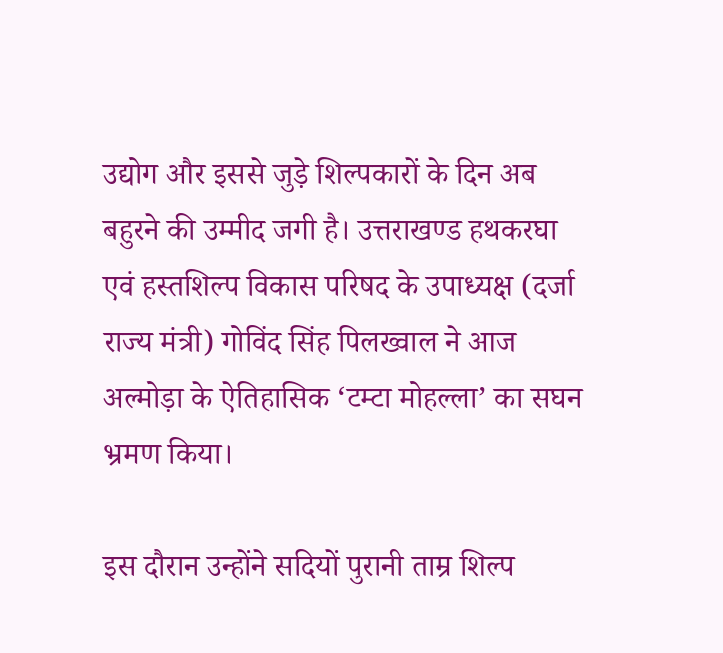उद्योग और इससे जुड़े शिल्पकारों के दिन अब बहुरने की उम्मीद जगी है। उत्तराखण्ड हथकरघा एवं हस्तशिल्प विकास परिषद के उपाध्यक्ष (दर्जा राज्य मंत्री) गोविंद सिंह पिलख्वाल ने आज अल्मोड़ा के ऐतिहासिक ‘टम्टा मोहल्ला’ का सघन भ्रमण किया।

इस दौरान उन्होंने सदियों पुरानी ताम्र शिल्प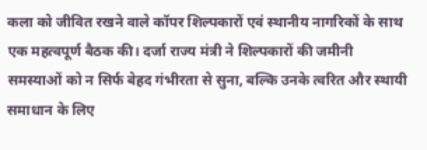कला को जीवित रखने वाले कॉपर शिल्पकारों एवं स्थानीय नागरिकों के साथ एक महत्वपूर्ण बैठक की। दर्जा राज्य मंत्री ने शिल्पकारों की जमीनी समस्याओं को न सिर्फ बेहद गंभीरता से सुना, बल्कि उनके त्वरित और स्थायी समाधान के लिए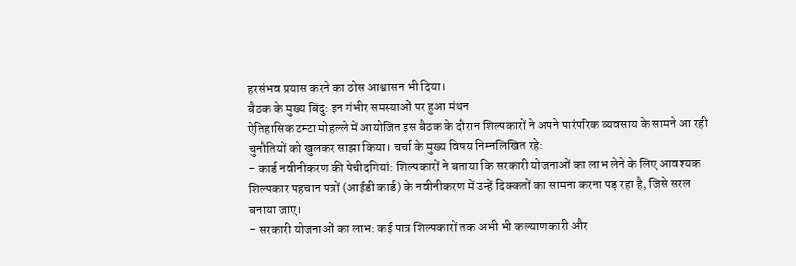हरसंभव प्रयास करने का ठोस आश्वासन भी दिया।
बैठक के मुख्य बिंदु: इन गंभीर समस्याओं पर हुआ मंथन
ऐतिहासिक टम्टा मोहल्ले में आयोजित इस बैठक के दौरान शिल्पकारों ने अपने पारंपरिक व्यवसाय के सामने आ रही चुनौतियों को खुलकर साझा किया। चर्चा के मुख्य विषय निम्नलिखित रहे:
- कार्ड नवीनीकरण की पेचीदगियां: शिल्पकारों ने बताया कि सरकारी योजनाओं का लाभ लेने के लिए आवश्यक शिल्पकार पहचान पत्रों (आईडी कार्ड) के नवीनीकरण में उन्हें दिक्कतों का सामना करना पड़ रहा है, जिसे सरल बनाया जाए।
- सरकारी योजनाओं का लाभ: कई पात्र शिल्पकारों तक अभी भी कल्याणकारी और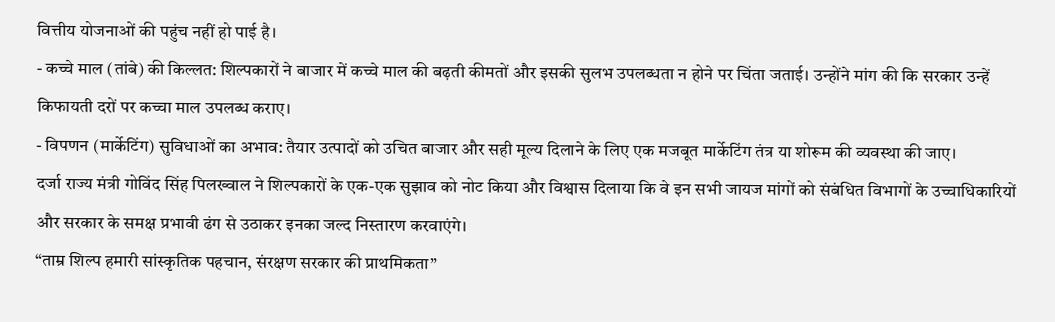वित्तीय योजनाओं की पहुंच नहीं हो पाई है।
- कच्चे माल (तांबे) की किल्लत: शिल्पकारों ने बाजार में कच्चे माल की बढ़ती कीमतों और इसकी सुलभ उपलब्धता न होने पर चिंता जताई। उन्होंने मांग की कि सरकार उन्हें किफायती दरों पर कच्चा माल उपलब्ध कराए।
- विपणन (मार्केटिंग) सुविधाओं का अभाव: तैयार उत्पादों को उचित बाजार और सही मूल्य दिलाने के लिए एक मजबूत मार्केटिंग तंत्र या शोरूम की व्यवस्था की जाए।
दर्जा राज्य मंत्री गोविंद सिंह पिलख्वाल ने शिल्पकारों के एक-एक सुझाव को नोट किया और विश्वास दिलाया कि वे इन सभी जायज मांगों को संबंधित विभागों के उच्चाधिकारियों और सरकार के समक्ष प्रभावी ढंग से उठाकर इनका जल्द निस्तारण करवाएंगे।
“ताम्र शिल्प हमारी सांस्कृतिक पहचान, संरक्षण सरकार की प्राथमिकता”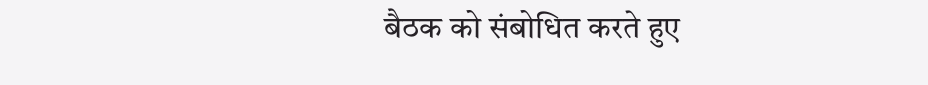बैठक को संबोधित करते हुए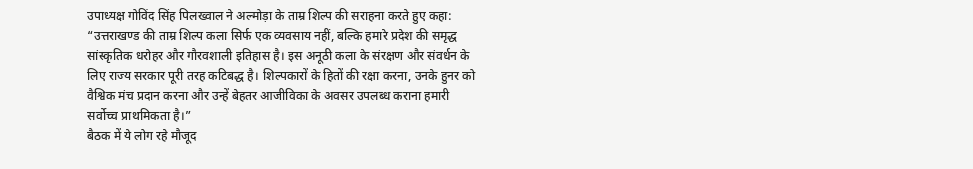उपाध्यक्ष गोविंद सिंह पिलख्वाल ने अल्मोड़ा के ताम्र शिल्प की सराहना करते हुए कहा:
“उत्तराखण्ड की ताम्र शिल्प कला सिर्फ एक व्यवसाय नहीं, बल्कि हमारे प्रदेश की समृद्ध सांस्कृतिक धरोहर और गौरवशाली इतिहास है। इस अनूठी कला के संरक्षण और संवर्धन के लिए राज्य सरकार पूरी तरह कटिबद्ध है। शिल्पकारों के हितों की रक्षा करना, उनके हुनर को वैश्विक मंच प्रदान करना और उन्हें बेहतर आजीविका के अवसर उपलब्ध कराना हमारी सर्वोच्च प्राथमिकता है।”
बैठक में ये लोग रहे मौजूद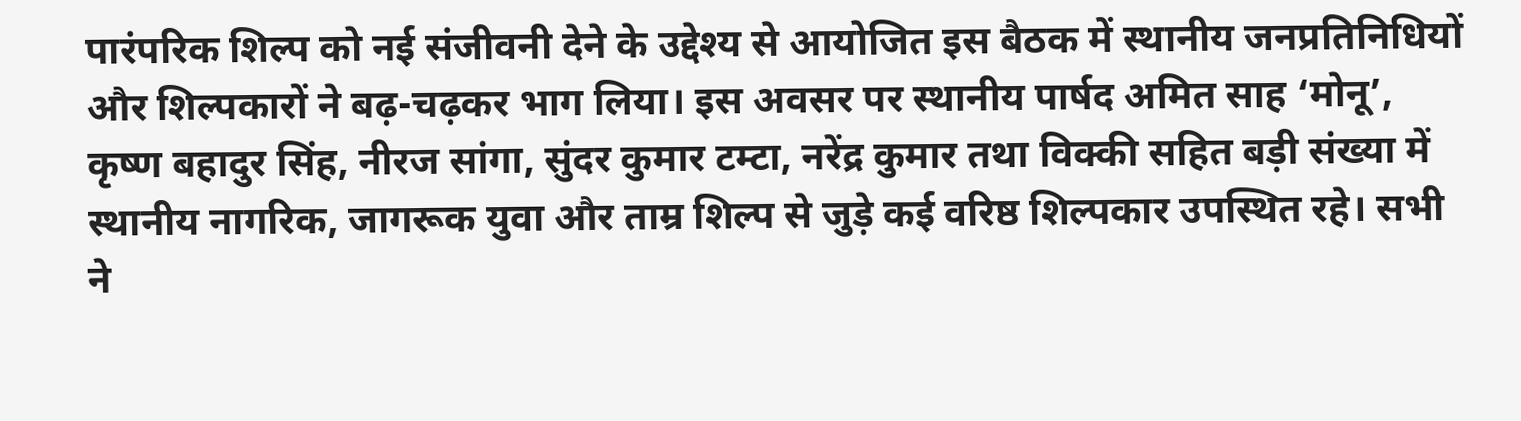पारंपरिक शिल्प को नई संजीवनी देने के उद्देश्य से आयोजित इस बैठक में स्थानीय जनप्रतिनिधियों और शिल्पकारों ने बढ़-चढ़कर भाग लिया। इस अवसर पर स्थानीय पार्षद अमित साह ‘मोनू’, कृष्ण बहादुर सिंह, नीरज सांगा, सुंदर कुमार टम्टा, नरेंद्र कुमार तथा विक्की सहित बड़ी संख्या में स्थानीय नागरिक, जागरूक युवा और ताम्र शिल्प से जुड़े कई वरिष्ठ शिल्पकार उपस्थित रहे। सभी ने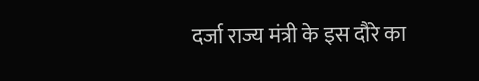दर्जा राज्य मंत्री के इस दौरे का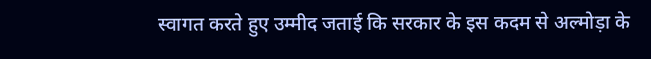स्वागत करते हुए उम्मीद जताई कि सरकार के इस कदम से अल्मोड़ा के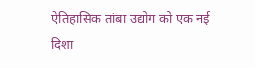ऐतिहासिक तांबा उद्योग को एक नई दिशा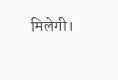मिलेगी।